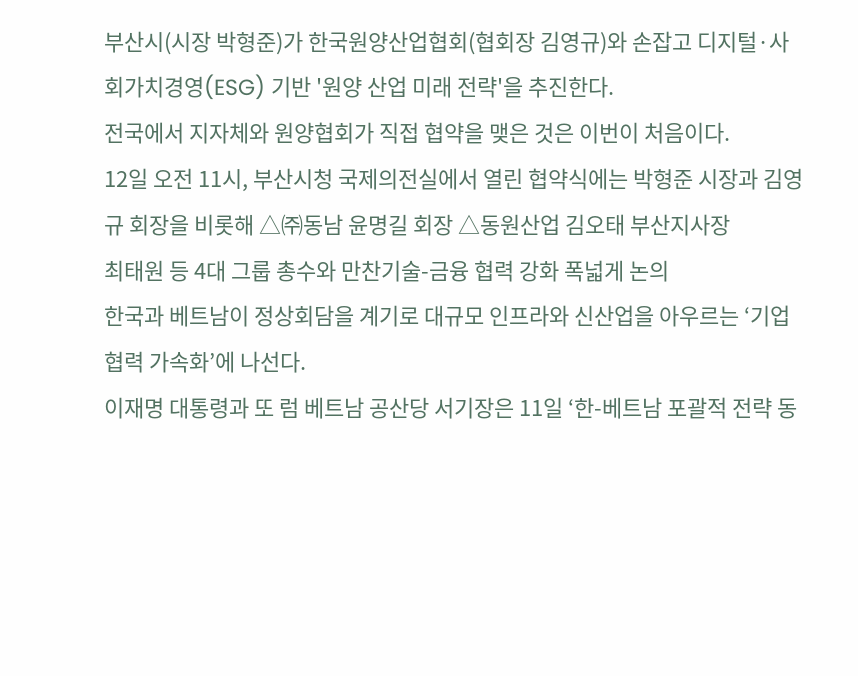부산시(시장 박형준)가 한국원양산업협회(협회장 김영규)와 손잡고 디지털·사회가치경영(ESG) 기반 '원양 산업 미래 전략'을 추진한다.
전국에서 지자체와 원양협회가 직접 협약을 맺은 것은 이번이 처음이다.
12일 오전 11시, 부산시청 국제의전실에서 열린 협약식에는 박형준 시장과 김영규 회장을 비롯해 △㈜동남 윤명길 회장 △동원산업 김오태 부산지사장
최태원 등 4대 그룹 총수와 만찬기술-금융 협력 강화 폭넓게 논의
한국과 베트남이 정상회담을 계기로 대규모 인프라와 신산업을 아우르는 ‘기업 협력 가속화’에 나선다.
이재명 대통령과 또 럼 베트남 공산당 서기장은 11일 ‘한-베트남 포괄적 전략 동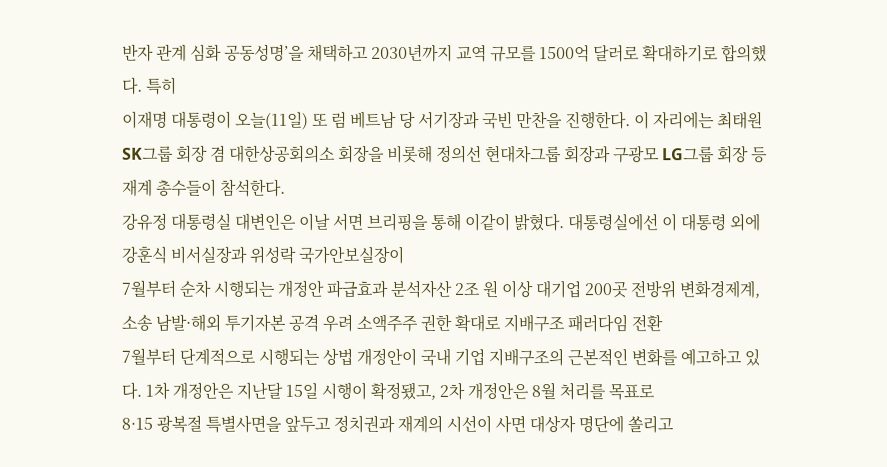반자 관계 심화 공동성명’을 채택하고 2030년까지 교역 규모를 1500억 달러로 확대하기로 합의했다. 특히
이재명 대통령이 오늘(11일) 또 럼 베트남 당 서기장과 국빈 만찬을 진행한다. 이 자리에는 최태원 SK그룹 회장 겸 대한상공회의소 회장을 비롯해 정의선 현대차그룹 회장과 구광모 LG그룹 회장 등 재계 총수들이 참석한다.
강유정 대통령실 대변인은 이날 서면 브리핑을 통해 이같이 밝혔다. 대통령실에선 이 대통령 외에 강훈식 비서실장과 위성락 국가안보실장이
7월부터 순차 시행되는 개정안 파급효과 분석자산 2조 원 이상 대기업 200곳 전방위 변화경제계, 소송 남발·해외 투기자본 공격 우려 소액주주 권한 확대로 지배구조 패러다임 전환
7월부터 단계적으로 시행되는 상법 개정안이 국내 기업 지배구조의 근본적인 변화를 예고하고 있다. 1차 개정안은 지난달 15일 시행이 확정됐고, 2차 개정안은 8월 처리를 목표로
8·15 광복절 특별사면을 앞두고 정치권과 재계의 시선이 사면 대상자 명단에 쏠리고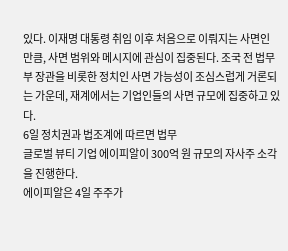있다. 이재명 대통령 취임 이후 처음으로 이뤄지는 사면인 만큼, 사면 범위와 메시지에 관심이 집중된다. 조국 전 법무부 장관을 비롯한 정치인 사면 가능성이 조심스럽게 거론되는 가운데, 재계에서는 기업인들의 사면 규모에 집중하고 있다.
6일 정치권과 법조계에 따르면 법무
글로벌 뷰티 기업 에이피알이 300억 원 규모의 자사주 소각을 진행한다.
에이피알은 4일 주주가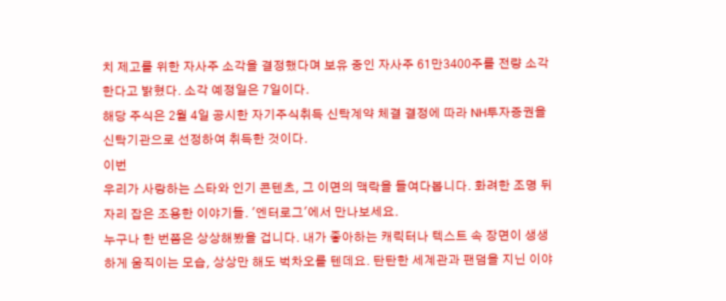치 제고를 위한 자사주 소각을 결정했다며 보유 중인 자사주 61만3400주를 전량 소각한다고 밝혔다. 소각 예정일은 7일이다.
해당 주식은 2월 4일 공시한 자기주식취득 신탁계약 체결 결정에 따라 NH투자증권을 신탁기관으로 선정하여 취득한 것이다.
이번
우리가 사랑하는 스타와 인기 콘텐츠, 그 이면의 맥락을 들여다봅니다. 화려한 조명 뒤 자리 잡은 조용한 이야기들. '엔터로그'에서 만나보세요.
누구나 한 번쯤은 상상해봤을 겁니다. 내가 좋아하는 캐릭터나 텍스트 속 장면이 생생하게 움직이는 모습, 상상만 해도 벅차오를 텐데요. 탄탄한 세계관과 팬덤을 지닌 이야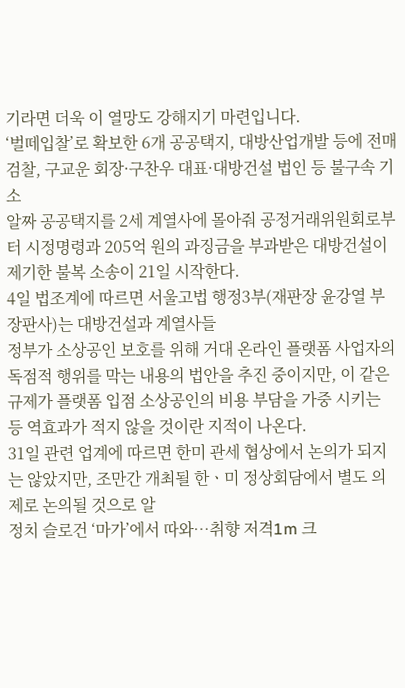기라면 더욱 이 열망도 강해지기 마련입니다.
‘벌떼입찰’로 확보한 6개 공공택지, 대방산업개발 등에 전매검찰, 구교운 회장·구찬우 대표·대방건설 법인 등 불구속 기소
알짜 공공택지를 2세 계열사에 몰아줘 공정거래위원회로부터 시정명령과 205억 원의 과징금을 부과받은 대방건설이 제기한 불복 소송이 21일 시작한다.
4일 법조계에 따르면 서울고법 행정3부(재판장 윤강열 부장판사)는 대방건설과 계열사들
정부가 소상공인 보호를 위해 거대 온라인 플랫폼 사업자의 독점적 행위를 막는 내용의 법안을 추진 중이지만, 이 같은 규제가 플랫폼 입점 소상공인의 비용 부담을 가중 시키는 등 역효과가 적지 않을 것이란 지적이 나온다.
31일 관련 업계에 따르면 한미 관세 협상에서 논의가 되지는 않았지만, 조만간 개최될 한ㆍ미 정상회담에서 별도 의제로 논의될 것으로 알
정치 슬로건 ‘마가’에서 따와…취향 저격1m 크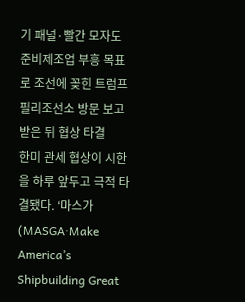기 패널·빨간 모자도 준비제조업 부흥 목표로 조선에 꽂힌 트럼프필리조선소 방문 보고 받은 뒤 협상 타결
한미 관세 협상이 시한을 하루 앞두고 극적 타결됐다. ‘마스가(MASGA·Make America’s Shipbuilding Great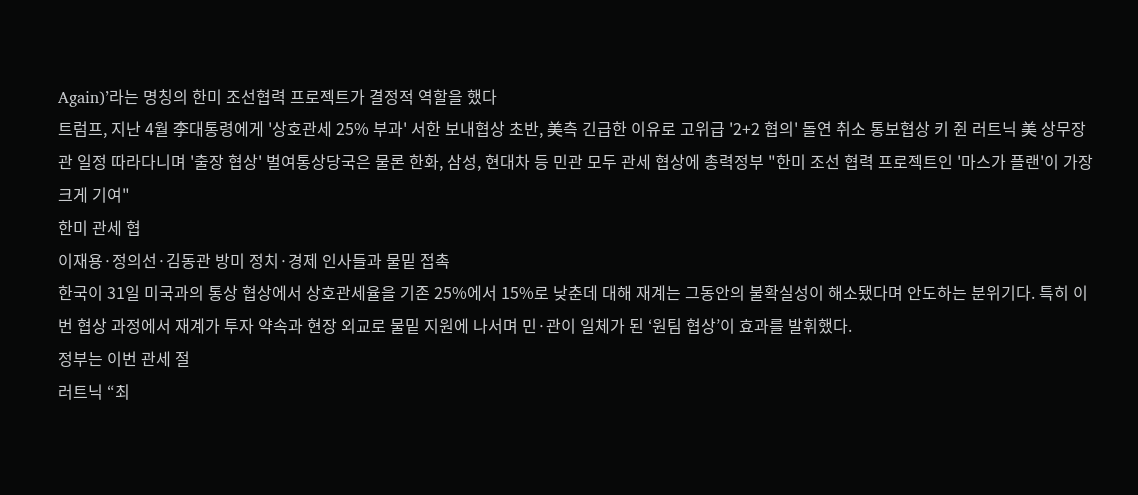Again)’라는 명칭의 한미 조선협력 프로젝트가 결정적 역할을 했다
트럼프, 지난 4월 李대통령에게 '상호관세 25% 부과' 서한 보내협상 초반, 美측 긴급한 이유로 고위급 '2+2 협의' 돌연 취소 통보협상 키 쥔 러트닉 美 상무장관 일정 따라다니며 '출장 협상' 벌여통상당국은 물론 한화, 삼성, 현대차 등 민관 모두 관세 협상에 총력정부 "한미 조선 협력 프로젝트인 '마스가 플랜'이 가장 크게 기여"
한미 관세 협
이재용·정의선·김동관 방미 정치·경제 인사들과 물밑 접촉
한국이 31일 미국과의 통상 협상에서 상호관세율을 기존 25%에서 15%로 낮춘데 대해 재계는 그동안의 불확실성이 해소됐다며 안도하는 분위기다. 특히 이번 협상 과정에서 재계가 투자 약속과 현장 외교로 물밑 지원에 나서며 민·관이 일체가 된 ‘원팀 협상’이 효과를 발휘했다.
정부는 이번 관세 절
러트닉 “최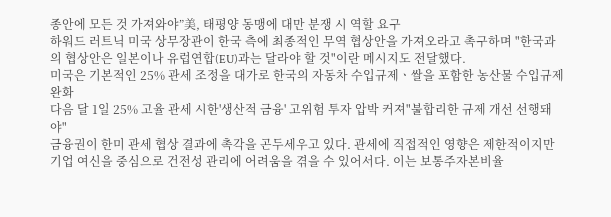종안에 모든 것 가져와야”美, 태평양 동맹에 대만 분쟁 시 역할 요구
하워드 러트닉 미국 상무장관이 한국 측에 최종적인 무역 협상안을 가져오라고 촉구하며 "한국과의 협상안은 일본이나 유럽연합(EU)과는 달라야 할 것"이란 메시지도 전달했다.
미국은 기본적인 25% 관세 조정을 대가로 한국의 자동차 수입규제ㆍ쌀을 포함한 농산물 수입규제 완화
다음 달 1일 25% 고율 관세 시한'생산적 금융' 고위험 투자 압박 커져"불합리한 규제 개선 선행돼야"
금융권이 한미 관세 협상 결과에 촉각을 곤두세우고 있다. 관세에 직접적인 영향은 제한적이지만 기업 여신을 중심으로 건전성 관리에 어려움을 겪을 수 있어서다. 이는 보통주자본비율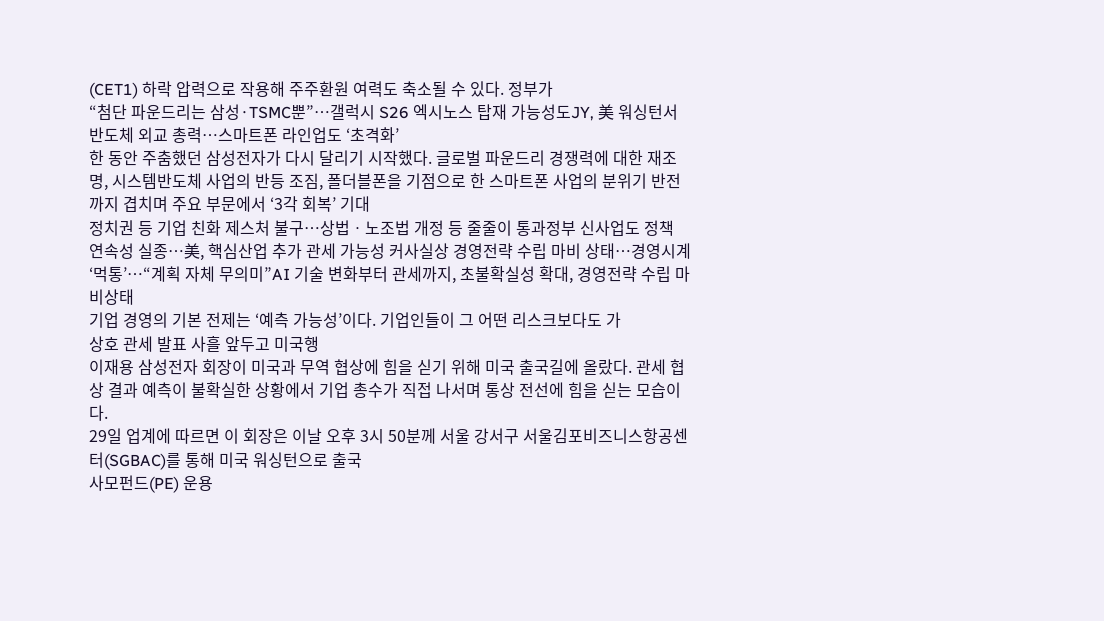(CET1) 하락 압력으로 작용해 주주환원 여력도 축소될 수 있다. 정부가
“첨단 파운드리는 삼성·TSMC뿐”…갤럭시 S26 엑시노스 탑재 가능성도JY, 美 워싱턴서 반도체 외교 총력…스마트폰 라인업도 ‘초격화’
한 동안 주춤했던 삼성전자가 다시 달리기 시작했다. 글로벌 파운드리 경쟁력에 대한 재조명, 시스템반도체 사업의 반등 조짐, 폴더블폰을 기점으로 한 스마트폰 사업의 분위기 반전까지 겹치며 주요 부문에서 ‘3각 회복’ 기대
정치권 등 기업 친화 제스처 불구⋯상법ㆍ노조법 개정 등 줄줄이 통과정부 신사업도 정책 연속성 실종⋯美, 핵심산업 추가 관세 가능성 커사실상 경영전략 수립 마비 상태⋯경영시계 ‘먹통’…“계획 자체 무의미”AI 기술 변화부터 관세까지, 초불확실성 확대, 경영전략 수립 마비상태
기업 경영의 기본 전제는 ‘예측 가능성’이다. 기업인들이 그 어떤 리스크보다도 가
상호 관세 발표 사흘 앞두고 미국행
이재용 삼성전자 회장이 미국과 무역 협상에 힘을 싣기 위해 미국 출국길에 올랐다. 관세 협상 결과 예측이 불확실한 상황에서 기업 총수가 직접 나서며 통상 전선에 힘을 싣는 모습이다.
29일 업계에 따르면 이 회장은 이날 오후 3시 50분께 서울 강서구 서울김포비즈니스항공센터(SGBAC)를 통해 미국 워싱턴으로 출국
사모펀드(PE) 운용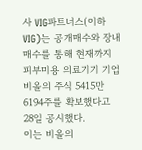사 VIG파트너스(이하 VIG)는 공개매수와 장내매수를 통해 현재까지 피부미용 의료기기 기업 비올의 주식 5415만6194주를 확보했다고 28일 공시했다.
이는 비올의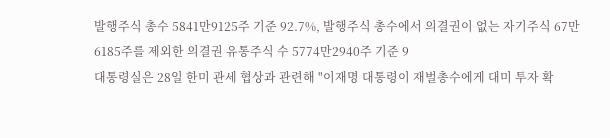발행주식 총수 5841만9125주 기준 92.7%, 발행주식 총수에서 의결권이 없는 자기주식 67만6185주를 제외한 의결권 유통주식 수 5774만2940주 기준 9
대통령실은 28일 한미 관세 협상과 관련해 "이재명 대통령이 재벌총수에게 대미 투자 확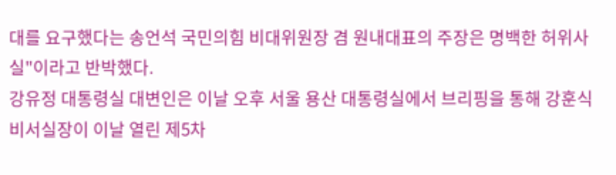대를 요구했다는 송언석 국민의힘 비대위원장 겸 원내대표의 주장은 명백한 허위사실"이라고 반박했다.
강유정 대통령실 대변인은 이날 오후 서울 용산 대통령실에서 브리핑을 통해 강훈식 비서실장이 이날 열린 제5차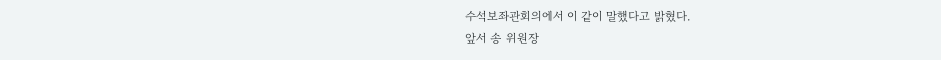수석보좌관회의에서 이 같이 말했다고 밝혔다.
앞서 송 위원장